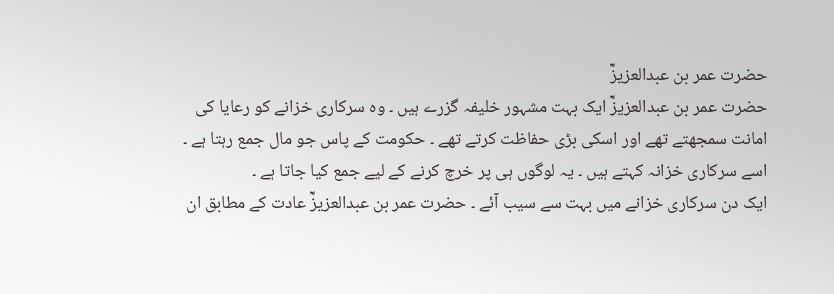حضرت عمر بن عبدالعزیزؒ
حضرت عمر بن عبدالعزیزؒ ایک بہت مشہور خلیفہ گزرے ہیں ۔ وہ سرکاری خزانے کو رعایا کی امانت سمجھتے تھے اور اسکی بڑی حفاظت کرتے تھے ۔ حکومت کے پاس جو مال جمع رہتا ہے ۔ اسے سرکاری خزانہ کہتے ہیں ۔ یہ لوگوں ہی پر خرچ کرنے کے لیے جمع کیا جاتا ہے ۔
ایک دن سرکاری خزانے میں بہت سے سیب آئے ۔ حضرت عمر بن عبدالعزیزؒ عادت کے مطابق ان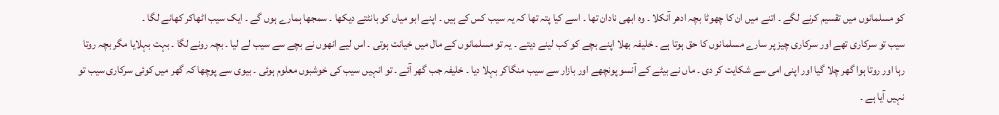کو مسلمانوں میں تقسیم کرنے لگے ۔ اتنے میں ان کا چھوٹا بچہ ادھر آنکلا ۔ وہ ابھی نادان تھا ۔ اسے کیا پتہ تھا کہ یہ سیب کس کے ہیں ۔ اپنے ابو میاں کو بانٹتے دیکھا ۔ سمجھا ہمارے ہوں گے ۔ ایک سیب اٹھاکر کھانے لگا ۔
سیب تو سرکاری تھے اور سرکاری چیز پر سارے مسلمانوں کا حق ہوتا ہے ۔ خلیفہ بھلا اپنے بچے کو کب لینے دیتے ۔ یہ تو مسلمانوں کے مال میں خیانت ہوتی ۔ اس لیے انھوں نے بچے سے سیب لے لیا ۔ بچہ رونے لگا ۔ بہت بہلایا مگر بچہ روتا رہا اور روتا ہوا گھر چلا گیا اور اپنی امی سے شکایت کر دی ۔ ماں نے بیٹے کے آنسو پونچھے اور بازار سے سیب منگاکر بہلا دیا ۔ خلیفہ جب گھر آئے ۔ تو انہیں سیب کی خوشبوں معلوم ہوئی ۔ بیوی سے پوچھا کہ گھر میں کوئی سرکاری سیب تو نہیں آیا ہے ۔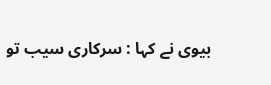بیوی نے کہا : سرکاری سیب تو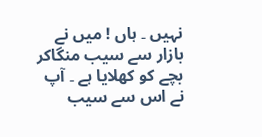نہیں ۔ ہاں ! میں نے بازار سے سیب منگاکر بچے کو کھلایا ہے ۔ آپ نے اس سے سیب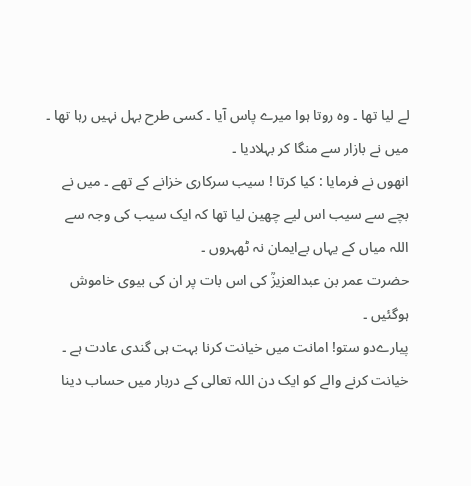لے لیا تھا ۔ وہ روتا ہوا میرے پاس آیا ۔ کسی طرح بہل نہیں رہا تھا ۔ میں نے بازار سے منگا کر بہلادیا ۔
انھوں نے فرمایا : کیا کرتا ! سیب سرکاری خزانے کے تھے ۔ میں نے بچے سے سیب اس لیے چھین لیا تھا کہ ایک سیب کی وجہ سے اللہ میاں کے یہاں بےایمان نہ ٹھہروں ۔
حضرت عمر بن عبدالعزیزؒ کی اس بات پر ان کی بیوی خاموش ہوگئیں ۔
پیارےدو ستو! امانت میں خیانت کرنا بہت ہی گندی عادت ہے ۔ خیانت کرنے والے کو ایک دن اللہ تعالی کے دربار میں حساب دینا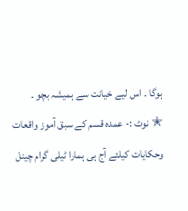ہوگا ۔ اس لیے خیانت سے ہمیشہ بچو ۔
✭ نوٹ :- عمدہ قسم کے سبق آموز واقعات وحکایات کیلئے آج ہی ہمارا ٹیلی گرام چینل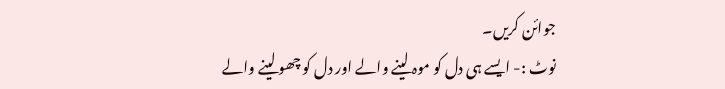جوائن کریں۔
نوٹ :- ایسے ہی دل کو موہ لینے والے اور دل کو چھو لینے والے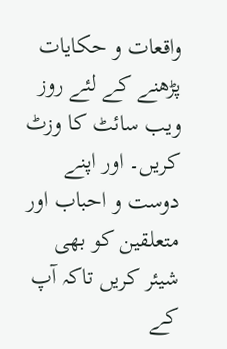واقعات و حکایات پڑھنے کے لئے روز ویب سائٹ کا وزٹ کریں۔ اور اپنے دوست و احباب اور متعلقین کو بھی شیئر کریں تاکہ آپ کے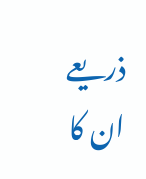ذریعے ان کا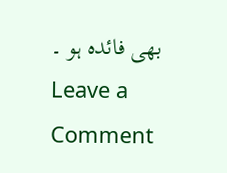بھی فائدہ ہو ۔
Leave a Comment